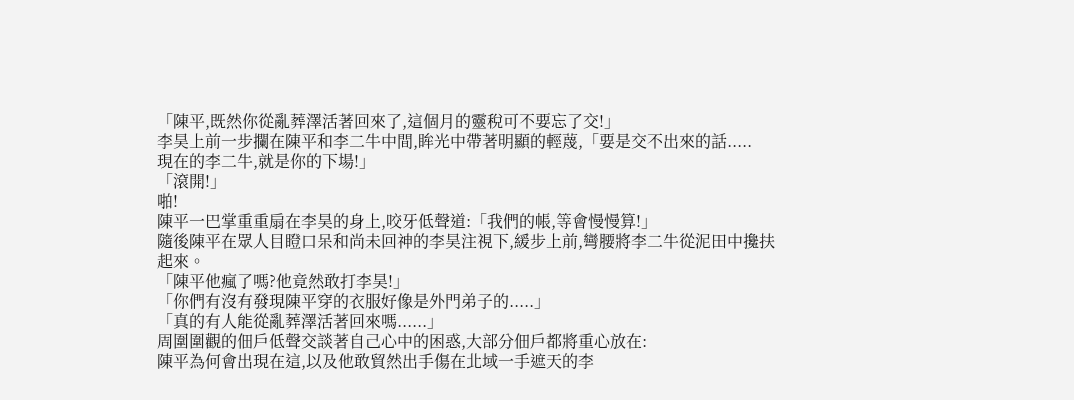「陳平,既然你從亂葬澤活著回來了,這個月的靈稅可不要忘了交!」
李昊上前一步攔在陳平和李二牛中間,眸光中帶著明顯的輕蔑,「要是交不出來的話.....
現在的李二牛,就是你的下場!」
「滾開!」
啪!
陳平一巴掌重重扇在李昊的身上,咬牙低聲道:「我們的帳,等會慢慢算!」
隨後陳平在眾人目瞪口呆和尚未回神的李昊注視下,緩步上前,彎腰將李二牛從泥田中攙扶起來。
「陳平他瘋了嗎?他竟然敢打李昊!」
「你們有沒有發現陳平穿的衣服好像是外門弟子的.....」
「真的有人能從亂葬澤活著回來嗎......」
周圍圍觀的佃戶低聲交談著自己心中的困惑,大部分佃戶都將重心放在:
陳平為何會出現在這,以及他敢貿然出手傷在北域一手遮天的李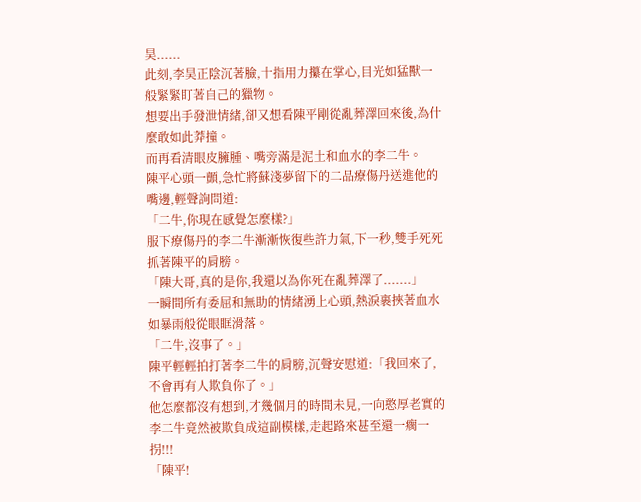昊......
此刻,李昊正陰沉著臉,十指用力攥在掌心,目光如猛獸一般緊緊盯著自己的獵物。
想要出手發泄情緒,卻又想看陳平剛從亂葬澤回來後,為什麼敢如此莽撞。
而再看清眼皮臃腫、嘴旁滿是泥土和血水的李二牛。
陳平心頭一顫,急忙將蘇淺夢留下的二品療傷丹送進他的嘴邊,輕聲詢問道:
「二牛,你現在感覺怎麼樣?」
服下療傷丹的李二牛漸漸恢復些許力氣,下一秒,雙手死死抓著陳平的肩膀。
「陳大哥,真的是你,我還以為你死在亂葬澤了.......」
一瞬間所有委屈和無助的情緒湧上心頭,熱淚裹挾著血水如暴雨般從眼眶滑落。
「二牛,沒事了。」
陳平輕輕拍打著李二牛的肩膀,沉聲安慰道:「我回來了,不會再有人欺負你了。」
他怎麼都沒有想到,才幾個月的時間未見,一向憨厚老實的李二牛竟然被欺負成這副模樣,走起路來甚至還一瘸一拐!!!
「陳平!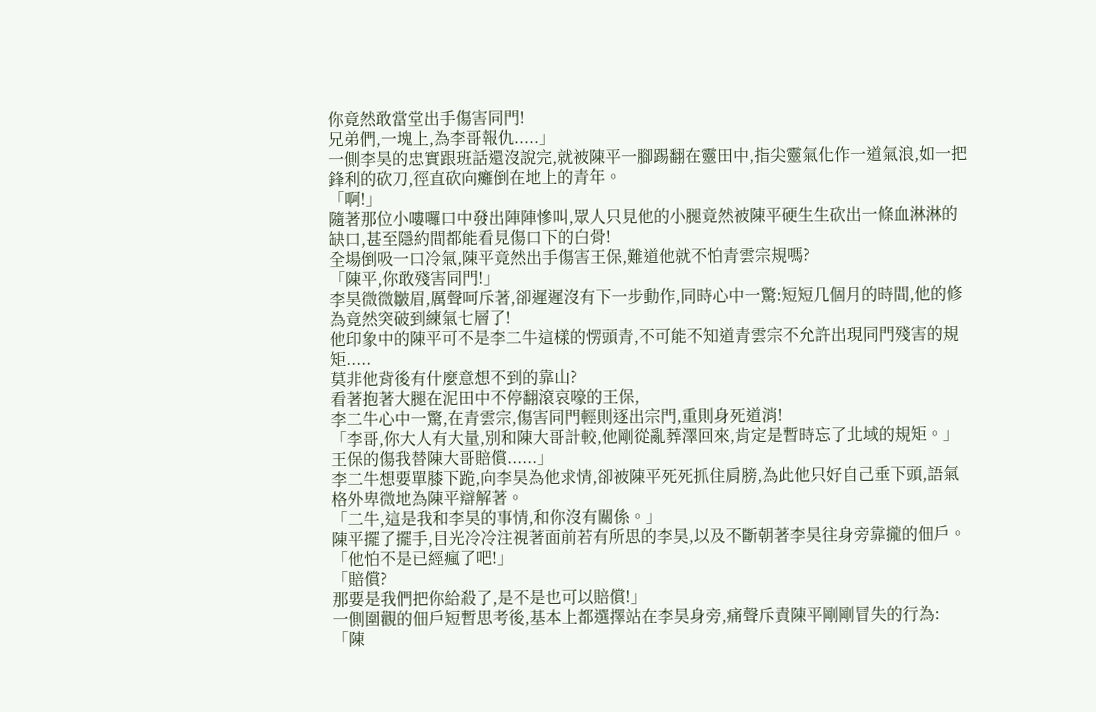你竟然敢當堂出手傷害同門!
兄弟們,一塊上,為李哥報仇.....」
一側李昊的忠實跟班話還沒說完,就被陳平一腳踢翻在靈田中,指尖靈氣化作一道氣浪,如一把鋒利的砍刀,徑直砍向癱倒在地上的青年。
「啊!」
隨著那位小嘍囉口中發出陣陣慘叫,眾人只見他的小腿竟然被陳平硬生生砍出一條血淋淋的缺口,甚至隱約間都能看見傷口下的白骨!
全場倒吸一口冷氣,陳平竟然出手傷害王保,難道他就不怕青雲宗規嗎?
「陳平,你敢殘害同門!」
李昊微微皺眉,厲聲呵斥著,卻遲遲沒有下一步動作,同時心中一驚:短短几個月的時間,他的修為竟然突破到練氣七層了!
他印象中的陳平可不是李二牛這樣的愣頭青,不可能不知道青雲宗不允許出現同門殘害的規矩.....
莫非他背後有什麼意想不到的靠山?
看著抱著大腿在泥田中不停翻滾哀嚎的王保,
李二牛心中一驚,在青雲宗,傷害同門輕則逐出宗門,重則身死道消!
「李哥,你大人有大量,別和陳大哥計較,他剛從亂葬澤回來,肯定是暫時忘了北域的規矩。」
王保的傷我替陳大哥賠償......」
李二牛想要單膝下跪,向李昊為他求情,卻被陳平死死抓住肩膀,為此他只好自己垂下頭,語氣格外卑微地為陳平辯解著。
「二牛,這是我和李昊的事情,和你沒有關係。」
陳平擺了擺手,目光冷冷注視著面前若有所思的李昊,以及不斷朝著李昊往身旁靠攏的佃戶。
「他怕不是已經瘋了吧!」
「賠償?
那要是我們把你給殺了,是不是也可以賠償!」
一側圍觀的佃戶短暫思考後,基本上都選擇站在李昊身旁,痛聲斥責陳平剛剛冒失的行為:
「陳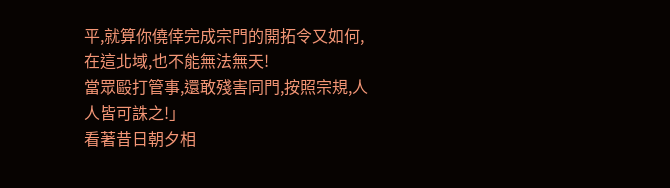平,就算你僥倖完成宗門的開拓令又如何,在這北域,也不能無法無天!
當眾毆打管事,還敢殘害同門,按照宗規,人人皆可誅之!」
看著昔日朝夕相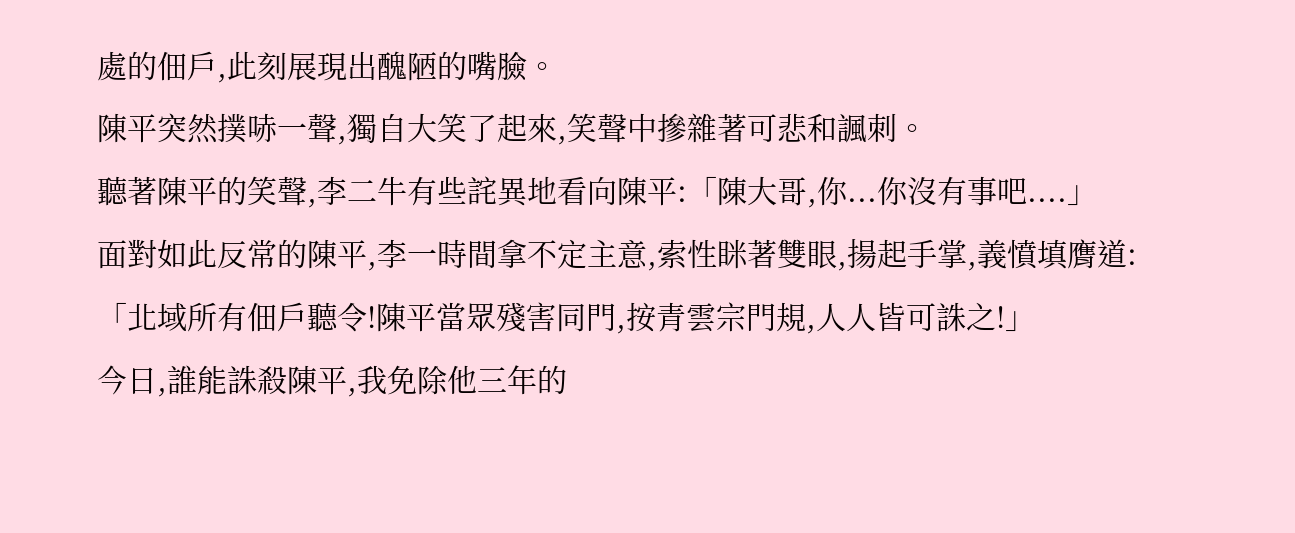處的佃戶,此刻展現出醜陋的嘴臉。
陳平突然撲哧一聲,獨自大笑了起來,笑聲中摻雜著可悲和諷刺。
聽著陳平的笑聲,李二牛有些詫異地看向陳平:「陳大哥,你...你沒有事吧....」
面對如此反常的陳平,李一時間拿不定主意,索性眯著雙眼,揚起手掌,義憤填膺道:
「北域所有佃戶聽令!陳平當眾殘害同門,按青雲宗門規,人人皆可誅之!」
今日,誰能誅殺陳平,我免除他三年的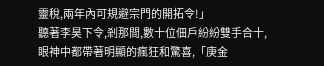靈稅,兩年內可規避宗門的開拓令!」
聽著李昊下令,剎那間,數十位佃戶紛紛雙手合十,眼神中都帶著明顯的瘋狂和驚喜,「庚金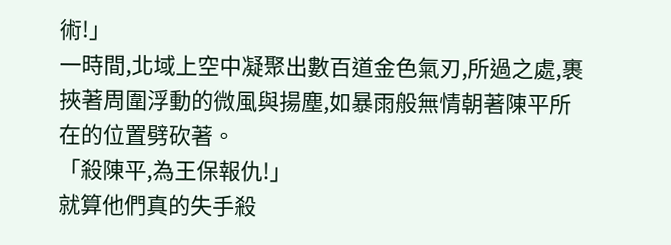術!」
一時間,北域上空中凝聚出數百道金色氣刃,所過之處,裹挾著周圍浮動的微風與揚塵,如暴雨般無情朝著陳平所在的位置劈砍著。
「殺陳平,為王保報仇!」
就算他們真的失手殺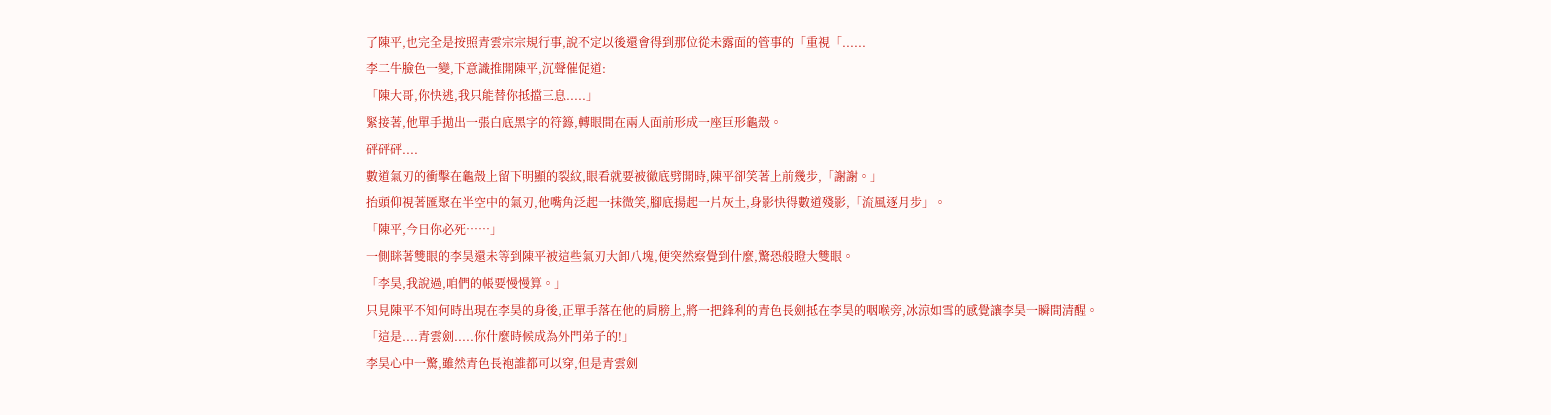了陳平,也完全是按照青雲宗宗規行事,說不定以後還會得到那位從未露面的管事的「重視「......
李二牛臉色一變,下意識推開陳平,沉聲催促道:
「陳大哥,你快逃,我只能替你抵擋三息.....」
緊接著,他單手拋出一張白底黑字的符籙,轉眼間在兩人面前形成一座巨形龜殼。
砰砰砰....
數道氣刃的衝擊在龜殼上留下明顯的裂紋,眼看就要被徹底劈開時,陳平卻笑著上前幾步,「謝謝。」
抬頭仰視著匯聚在半空中的氣刃,他嘴角泛起一抹微笑,腳底揚起一片灰土,身影快得數道殘影,「流風逐月步」。
「陳平,今日你必死……」
一側眯著雙眼的李昊還未等到陳平被這些氣刃大卸八塊,便突然察覺到什麼,驚恐般瞪大雙眼。
「李昊,我說過,咱們的帳要慢慢算。」
只見陳平不知何時出現在李昊的身後,正單手落在他的肩膀上,將一把鋒利的青色長劍抵在李昊的咽喉旁,冰涼如雪的感覺讓李昊一瞬間清醒。
「這是....青雲劍.....你什麼時候成為外門弟子的!」
李昊心中一驚,雖然青色長袍誰都可以穿,但是青雲劍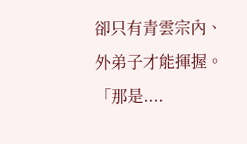卻只有青雲宗內、外弟子才能揮握。
「那是....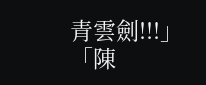青雲劍!!!」
「陳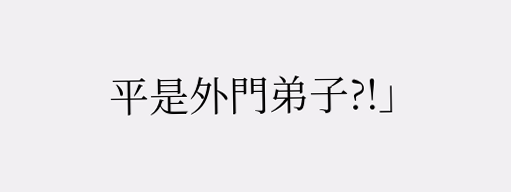平是外門弟子?!」